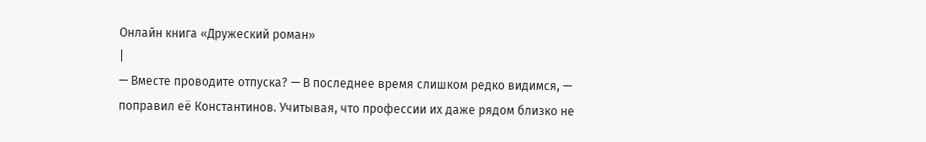Онлайн книга «Дружеский роман»
|
— Вместе проводите отпуска? — В последнее время слишком редко видимся, — поправил её Константинов. Учитывая, что профессии их даже рядом близко не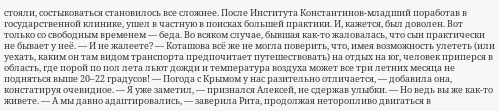стояли, состыковаться становилось все сложнее. После Института Константинов-младший поработав в государственной клинике, ушел в частную в поисках большей практики. И, кажется, был доволен. Вот только со свободным временем — беда. Во всяком случае, бывшая как-то жаловалась, что сын практически не бывает у неё. — И не жалеете? — Коташова всё же не могла поверить, что, имея возможность улететь (или уехать, каким он там видом транспорта предпочитает путешествовать) на отдых на юг, человек приперся в область, где порой по пол лета льют дожди и температура воздуха может все три летних месяца не подняться выше 20–22 градусов! — Погода с Крымом у нас разительно отличается, — добавила она, констатируя очевидное. — Я уже заметил, — признался Алексей, не сдержав улыбки. — Но ведь вы же как-то живете. — А мы давно адаптировались, — заверила Рита, продолжая неторопливо двигаться в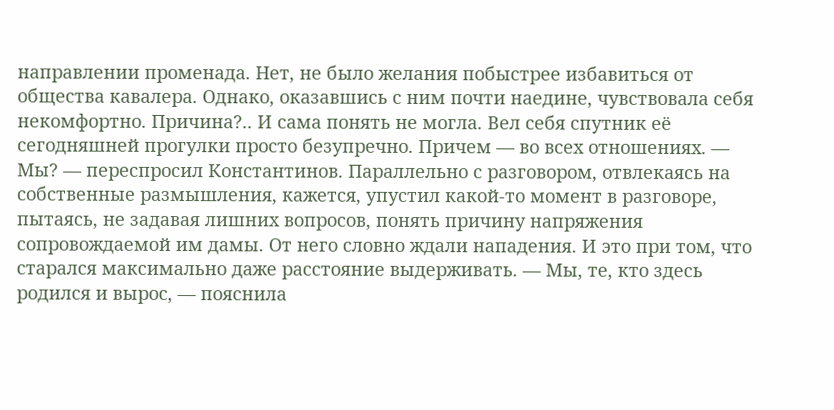направлении променада. Нет, не было желания побыстрее избавиться от общества кавалера. Однако, оказавшись с ним почти наедине, чувствовала себя некомфортно. Причина?.. И сама понять не могла. Вел себя спутник её сегодняшней прогулки просто безупречно. Причем — во всех отношениях. — Мы? — переспросил Константинов. Параллельно с разговором, отвлекаясь на собственные размышления, кажется, упустил какой-то момент в разговоре, пытаясь, не задавая лишних вопросов, понять причину напряжения сопровождаемой им дамы. От него словно ждали нападения. И это при том, что старался максимально даже расстояние выдерживать. — Мы, те, кто здесь родился и вырос, — пояснила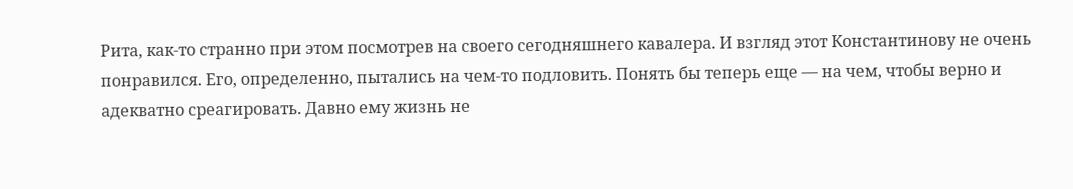Рита, как-то странно при этом посмотрев на своего сегодняшнего кавалера. И взгляд этот Константинову не очень понравился. Его, определенно, пытались на чем-то подловить. Понять бы теперь еще — на чем, чтобы верно и адекватно среагировать. Давно ему жизнь не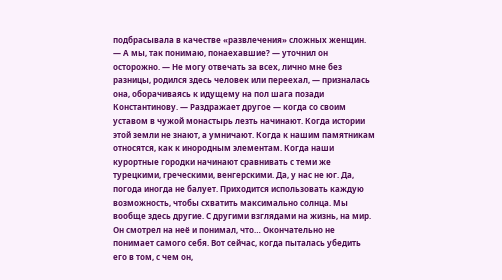подбрасывала в качестве «развлечения» сложных женщин. — А мы, так понимаю, понаехавшие? — уточнил он осторожно. — Не могу отвечать за всех, лично мне без разницы, родился здесь человек или переехал, — призналась она, оборачиваясь к идущему на пол шага позади Константинову. — Раздражает другое — когда со своим уставом в чужой монастырь лезть начинают. Когда истории этой земли не знают, а умничают. Когда к нашим памятникам относятся, как к инородным элементам. Когда наши курортные городки начинают сравнивать с теми же турецкими, греческими, венгерскими. Да, у нас не юг. Да, погода иногда не балует. Приходится использовать каждую возможность, чтобы схватить максимально солнца. Мы вообще здесь другие. С другими взглядами на жизнь, на мир. Он смотрел на неё и понимал, что… Окончательно не понимает самого себя. Вот сейчас, когда пыталась убедить его в том, с чем он,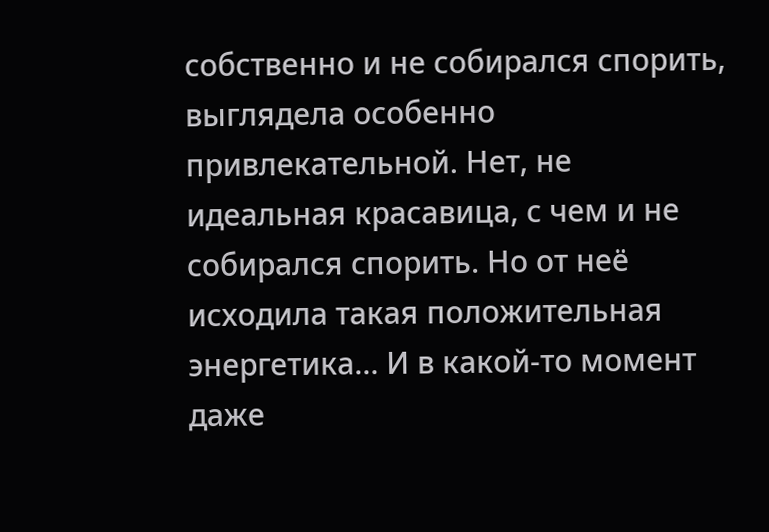собственно и не собирался спорить, выглядела особенно привлекательной. Нет, не идеальная красавица, с чем и не собирался спорить. Но от неё исходила такая положительная энергетика… И в какой-то момент даже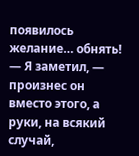появилось желание… обнять! — Я заметил, — произнес он вместо этого, а руки, на всякий случай,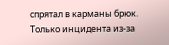спрятал в карманы брюк. Только инцидента из-за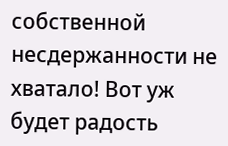собственной несдержанности не хватало! Вот уж будет радость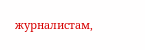журналистам,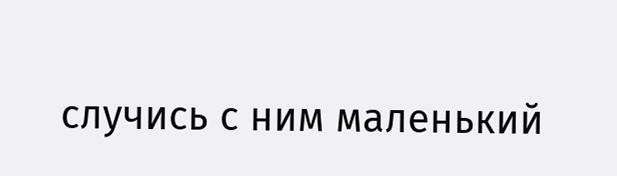случись с ним маленький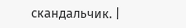скандальчик. |